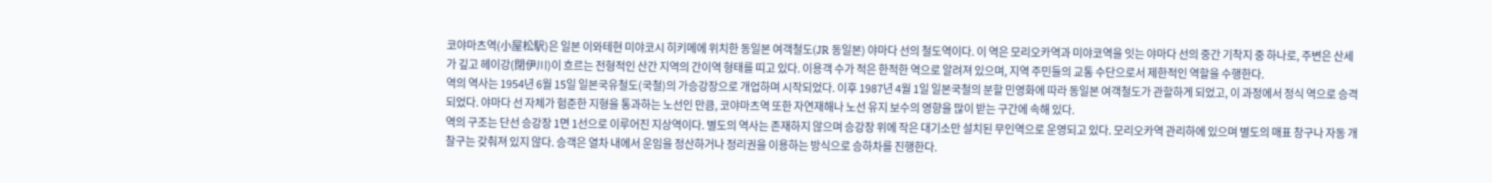코야마츠역(小屋松駅)은 일본 이와테현 미야코시 히키메에 위치한 동일본 여객철도(JR 동일본) 야마다 선의 철도역이다. 이 역은 모리오카역과 미야코역을 잇는 야마다 선의 중간 기착지 중 하나로, 주변은 산세가 깊고 헤이강(閉伊川)이 흐르는 전형적인 산간 지역의 간이역 형태를 띠고 있다. 이용객 수가 적은 한적한 역으로 알려져 있으며, 지역 주민들의 교통 수단으로서 제한적인 역할을 수행한다.
역의 역사는 1954년 6월 15일 일본국유철도(국철)의 가승강장으로 개업하며 시작되었다. 이후 1987년 4월 1일 일본국철의 분할 민영화에 따라 동일본 여객철도가 관할하게 되었고, 이 과정에서 정식 역으로 승격되었다. 야마다 선 자체가 험준한 지형을 통과하는 노선인 만큼, 코야마츠역 또한 자연재해나 노선 유지 보수의 영향을 많이 받는 구간에 속해 있다.
역의 구조는 단선 승강장 1면 1선으로 이루어진 지상역이다. 별도의 역사는 존재하지 않으며 승강장 위에 작은 대기소만 설치된 무인역으로 운영되고 있다. 모리오카역 관리하에 있으며 별도의 매표 창구나 자동 개찰구는 갖춰져 있지 않다. 승객은 열차 내에서 운임을 정산하거나 정리권을 이용하는 방식으로 승하차를 진행한다.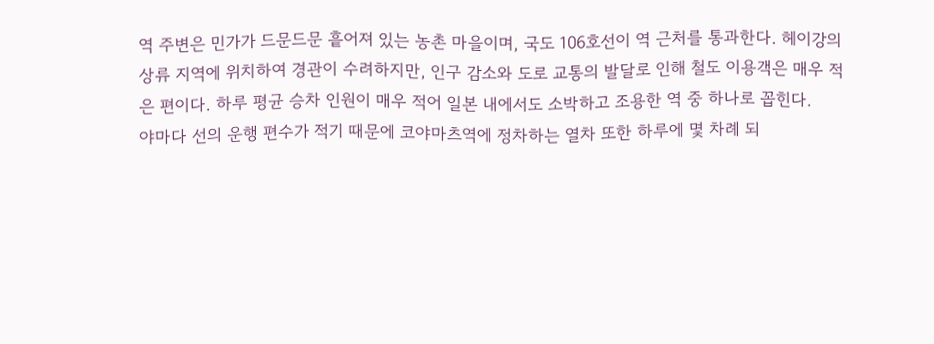역 주변은 민가가 드문드문 흩어져 있는 농촌 마을이며, 국도 106호선이 역 근처를 통과한다. 헤이강의 상류 지역에 위치하여 경관이 수려하지만, 인구 감소와 도로 교통의 발달로 인해 철도 이용객은 매우 적은 편이다. 하루 평균 승차 인원이 매우 적어 일본 내에서도 소박하고 조용한 역 중 하나로 꼽힌다.
야마다 선의 운행 편수가 적기 때문에 코야마츠역에 정차하는 열차 또한 하루에 몇 차례 되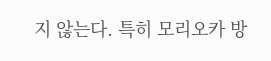지 않는다. 특히 모리오카 방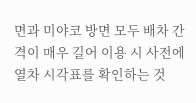면과 미야코 방면 모두 배차 간격이 매우 길어 이용 시 사전에 열차 시각표를 확인하는 것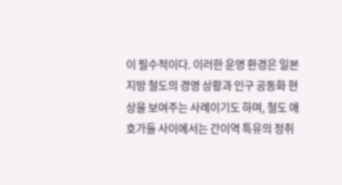이 필수적이다. 이러한 운영 환경은 일본 지방 철도의 경영 상황과 인구 공동화 현상을 보여주는 사례이기도 하며, 철도 애호가들 사이에서는 간이역 특유의 정취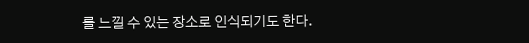를 느낄 수 있는 장소로 인식되기도 한다.